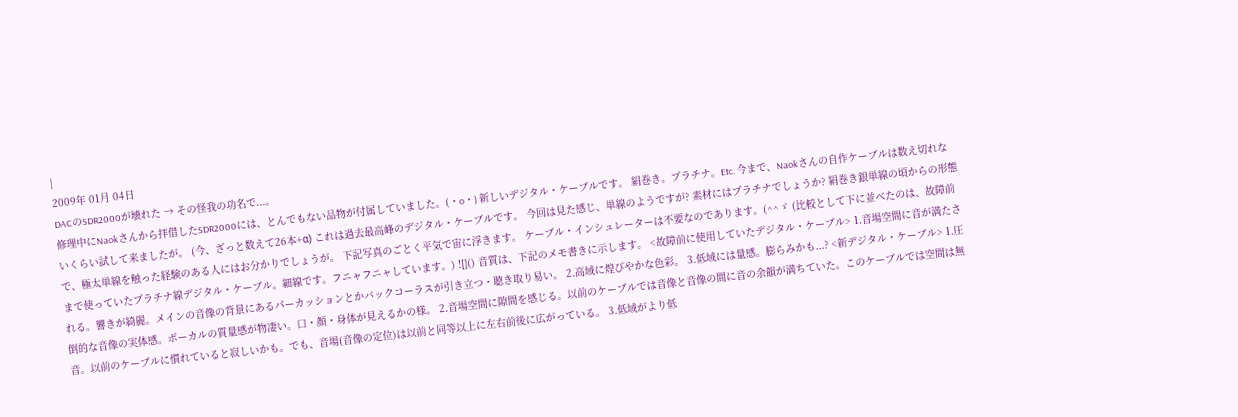|
2009年 01月 04日
DACのSDR2000が壊れた → その怪我の功名で...。
修理中にNaokさんから拝借したSDR2000には、とんでもない品物が付属していました。(・o・) 新しいデジタル・ケーブルです。 絹巻き。プラチナ。Etc. 今まで、Naokさんの自作ケーブルは数え切れないくらい試して来ましたが。 (今、ざっと数えて26本+α) これは過去最高峰のデジタル・ケーブルです。 今回は見た感じ、単線のようですが? 素材にはプラチナでしょうか? 絹巻き銀単線の頃からの形態で、極太単線を触った経験のある人にはお分かりでしょうが。 下記写真のごとく平気で宙に浮きます。 ケーブル・インシュレーターは不要なのであります。(^^ゞ (比較として下に並べたのは、故障前まで使っていたプラチナ線デジタル・ケーブル。細線です。フニャフニャしています。) ![]() 音質は、下記のメモ書きに示します。 <故障前に使用していたデジタル・ケーブル> 1.音場空間に音が満たされる。響きが綺麗。メインの音像の背景にあるパーカッションとかバックコーラスが引き立つ・聴き取り易い。 2.高域に煌びやかな色彩。 3.低域には量感。膨らみかも...? <新デジタル・ケーブル> 1.圧倒的な音像の実体感。ボーカルの質量感が物凄い。口・顔・身体が見えるかの様。 2.音場空間に隙間を感じる。以前のケーブルでは音像と音像の間に音の余韻が満ちていた。このケーブルでは空間は無音。以前のケーブルに慣れていると寂しいかも。でも、音場(音像の定位)は以前と同等以上に左右前後に広がっている。 3.低域がより低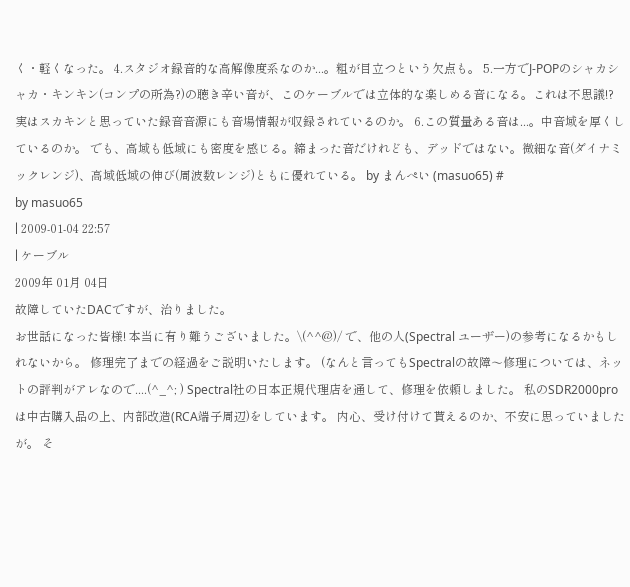く・軽くなった。 4.スタジオ録音的な高解像度系なのか...。粗が目立つという欠点も。 5.一方でJ-POPのシャカシャカ・キンキン(コンプの所為?)の聴き辛い音が、このケーブルでは立体的な楽しめる音になる。これは不思議!? 実はスカキンと思っていた録音音源にも音場情報が収録されているのか。 6.この質量ある音は...。中音域を厚くしているのか。 でも、高域も低域にも密度を感じる。締まった音だけれども、デッドではない。微細な音(ダイナミックレンジ)、高域低域の伸び(周波数レンジ)ともに優れている。 by まんぺい (masuo65) #
by masuo65
| 2009-01-04 22:57
| ケーブル
2009年 01月 04日
故障していたDACですが、治りました。
お世話になった皆様! 本当に有り難うございました。\(^^@)/ で、他の人(Spectral ユーザー)の参考になるかもしれないから。 修理完了までの経過をご説明いたします。 (なんと言ってもSpectralの故障〜修理については、ネットの評判がアレなので....(^_^; ) Spectral社の日本正規代理店を通して、修理を依頼しました。 私のSDR2000proは中古購入品の上、内部改造(RCA端子周辺)をしています。 内心、受け付けて貰えるのか、不安に思っていましたが。 そ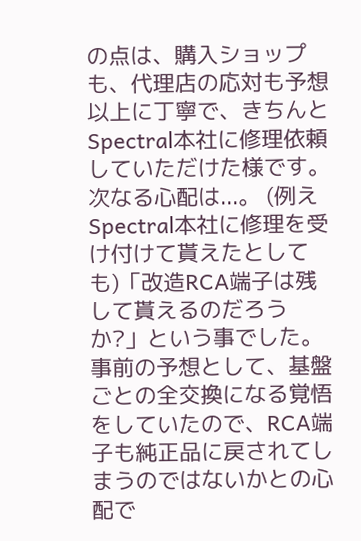の点は、購入ショップも、代理店の応対も予想以上に丁寧で、きちんとSpectral本社に修理依頼していただけた様です。 次なる心配は...。 (例えSpectral本社に修理を受け付けて貰えたとしても)「改造RCA端子は残して貰えるのだろうか?」という事でした。 事前の予想として、基盤ごとの全交換になる覚悟をしていたので、RCA端子も純正品に戻されてしまうのではないかとの心配で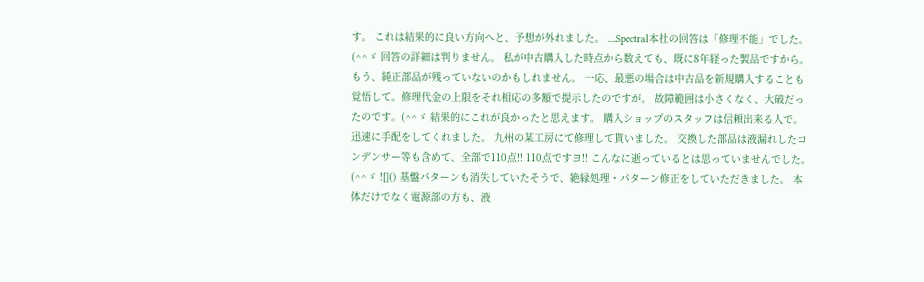す。 これは結果的に良い方向へと、予想が外れました。 ....Spectral本社の回答は「修理不能」でした。(^^ゞ 回答の詳細は判りません。 私が中古購入した時点から数えても、既に8年経った製品ですから。もう、純正部品が残っていないのかもしれません。 一応、最悪の場合は中古品を新規購入することも覚悟して。修理代金の上限をそれ相応の多額で提示したのですが。 故障範囲は小さくなく、大破だったのです。(^^ゞ 結果的にこれが良かったと思えます。 購入ショップのスタッフは信頼出来る人で。迅速に手配をしてくれました。 九州の某工房にて修理して貰いました。 交換した部品は液漏れしたコンデンサー等も含めて、全部で110点!! 110点ですヨ!! こんなに逝っているとは思っていませんでした。(^^ゞ ![]() 基盤パターンも消失していたそうで、絶縁処理・パターン修正をしていただきました。 本体だけでなく電源部の方も、液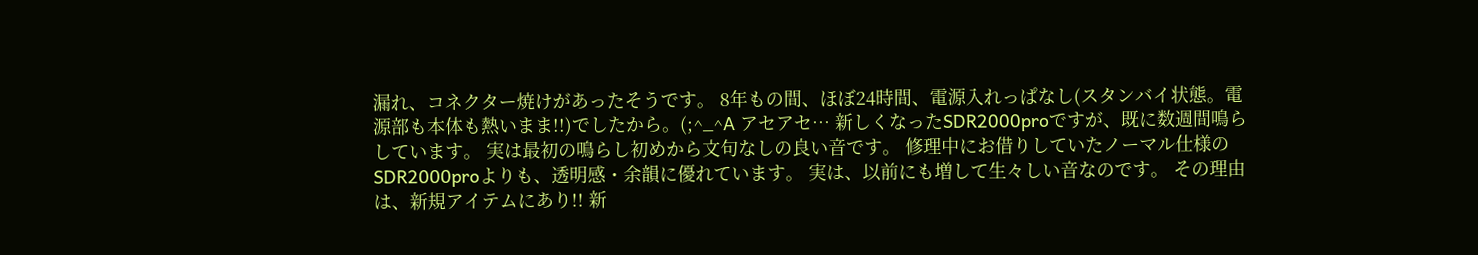漏れ、コネクター焼けがあったそうです。 8年もの間、ほぼ24時間、電源入れっぱなし(スタンバイ状態。電源部も本体も熱いまま!!)でしたから。(;^_^A アセアセ… 新しくなったSDR2000proですが、既に数週間鳴らしています。 実は最初の鳴らし初めから文句なしの良い音です。 修理中にお借りしていたノーマル仕様のSDR2000proよりも、透明感・余韻に優れています。 実は、以前にも増して生々しい音なのです。 その理由は、新規アイテムにあり!! 新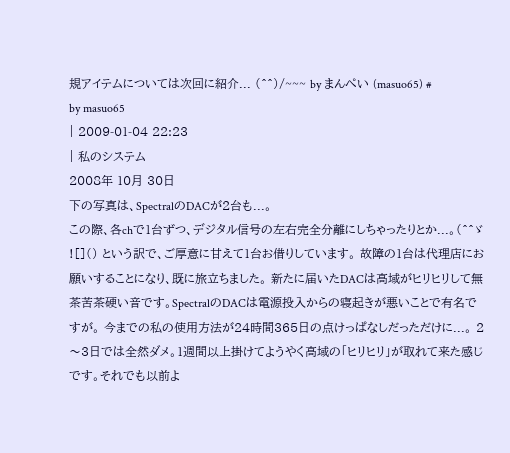規アイテムについては次回に紹介... (^^)/~~~ by まんぺい (masuo65) #
by masuo65
| 2009-01-04 22:23
| 私のシステム
2008年 10月 30日
下の写真は、SpectralのDACが2台も...。
この際、各chで1台ずつ、デジタル信号の左右完全分離にしちゃったりとか...。(^^ゞ ![]() という訳で、ご厚意に甘えて1台お借りしています。 故障の1台は代理店にお願いすることになり、既に旅立ちました。 新たに届いたDACは高域がヒリヒリして無茶苦茶硬い音です。SpectralのDACは電源投入からの寝起きが悪いことで有名ですが。 今までの私の使用方法が24時間365日の点けっぱなしだっただけに...。 2〜3日では全然ダメ。1週間以上掛けてようやく高域の「ヒリヒリ」が取れて来た感じです。それでも以前よ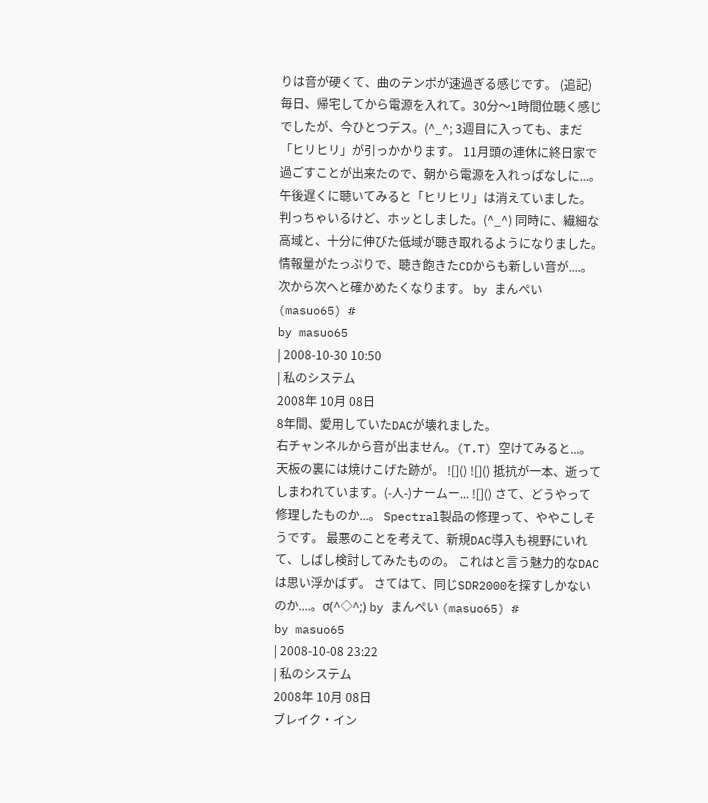りは音が硬くて、曲のテンポが速過ぎる感じです。 (追記) 毎日、帰宅してから電源を入れて。30分〜1時間位聴く感じでしたが、今ひとつデス。(^_^; 3週目に入っても、まだ「ヒリヒリ」が引っかかります。 11月頭の連休に終日家で過ごすことが出来たので、朝から電源を入れっぱなしに...。 午後遅くに聴いてみると「ヒリヒリ」は消えていました。 判っちゃいるけど、ホッとしました。(^_^) 同時に、繊細な高域と、十分に伸びた低域が聴き取れるようになりました。情報量がたっぷりで、聴き飽きたCDからも新しい音が....。次から次へと確かめたくなります。 by まんぺい (masuo65) #
by masuo65
| 2008-10-30 10:50
| 私のシステム
2008年 10月 08日
8年間、愛用していたDACが壊れました。
右チャンネルから音が出ません。(T.T) 空けてみると...。 天板の裏には焼けこげた跡が。 ![]() ![]() 抵抗が一本、逝ってしまわれています。(-人-)ナームー... ![]() さて、どうやって修理したものか...。 Spectral製品の修理って、ややこしそうです。 最悪のことを考えて、新規DAC導入も視野にいれて、しばし検討してみたものの。 これはと言う魅力的なDACは思い浮かばず。 さてはて、同じSDR2000を探すしかないのか....。σ(^◇^;) by まんぺい (masuo65) #
by masuo65
| 2008-10-08 23:22
| 私のシステム
2008年 10月 08日
ブレイク・イン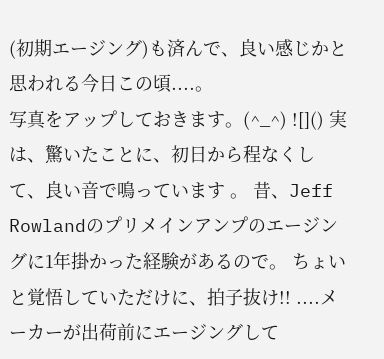(初期エージング)も済んで、良い感じかと思われる今日この頃....。
写真をアップしておきます。(^_^) ![]() 実は、驚いたことに、初日から程なくして、良い音で鳴っています 。 昔、Jeff Rowlandのプリメインアンプのエージングに1年掛かった経験があるので。 ちょいと覚悟していただけに、拍子抜け!! ....メーカーが出荷前にエージングして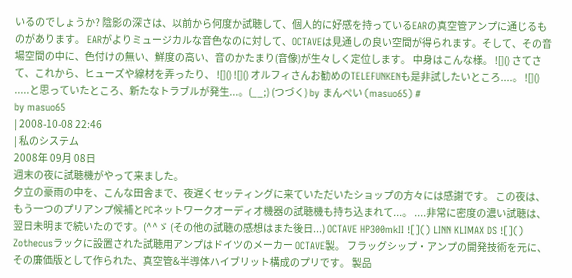いるのでしょうか? 陰影の深さは、以前から何度か試聴して、個人的に好感を持っているEARの真空管アンプに通じるものがあります。 EARがよりミュージカルな音色なのに対して、OCTAVEは見通しの良い空間が得られます。そして、その音場空間の中に、色付けの無い、鮮度の高い、音のかたまり(音像)が生々しく定位します。 中身はこんな様。 ![]() さてさて、これから、ヒューズや線材を弄ったり、 ![]() ![]() オルフィさんお勧めのTELEFUNKENも是非試したいところ....。 ![]() .....と思っていたところ、新たなトラブルが発生...。(__;) (つづく) by まんぺい (masuo65) #
by masuo65
| 2008-10-08 22:46
| 私のシステム
2008年 09月 08日
週末の夜に試聴機がやって来ました。
夕立の豪雨の中を、こんな田舎まで、夜遅くセッティングに来ていただいたショップの方々には感謝です。 この夜は、もう一つのプリアンプ候補とPCネットワークオーディオ機器の試聴機も持ち込まれて...。 ....非常に密度の濃い試聴は、翌日未明まで続いたのです。(^^ゞ (その他の試聴の感想はまた後日...) OCTAVE HP300mkII ![]() LINN KLIMAX DS ![]() Zothecusラックに設置された試聴用アンプはドイツのメーカー OCTAVE製。 フラッグシップ・アンプの開発技術を元に、その廉価版として作られた、真空管&半導体ハイブリット構成のプリです。 製品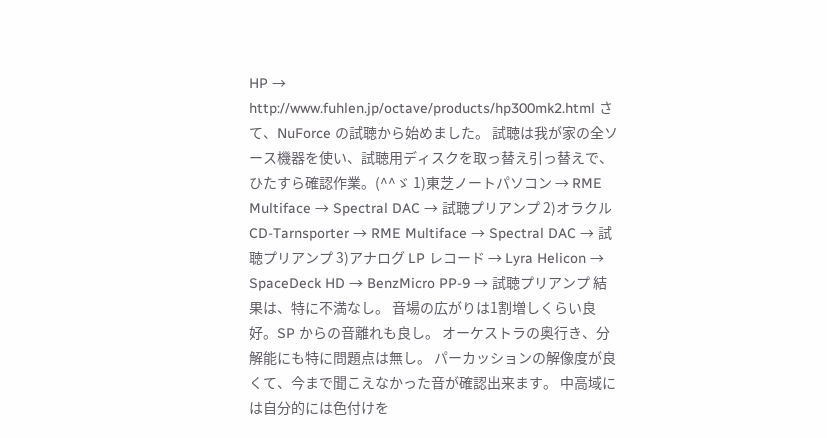HP → http://www.fuhlen.jp/octave/products/hp300mk2.html さて、NuForce の試聴から始めました。 試聴は我が家の全ソース機器を使い、試聴用ディスクを取っ替え引っ替えで、ひたすら確認作業。(^^ゞ 1)東芝ノートパソコン → RME Multiface → Spectral DAC → 試聴プリアンプ 2)オラクル CD-Tarnsporter → RME Multiface → Spectral DAC → 試聴プリアンプ 3)アナログ LP レコード → Lyra Helicon → SpaceDeck HD → BenzMicro PP-9 → 試聴プリアンプ 結果は、特に不満なし。 音場の広がりは1割増しくらい良好。SP からの音離れも良し。 オーケストラの奥行き、分解能にも特に問題点は無し。 パーカッションの解像度が良くて、今まで聞こえなかった音が確認出来ます。 中高域には自分的には色付けを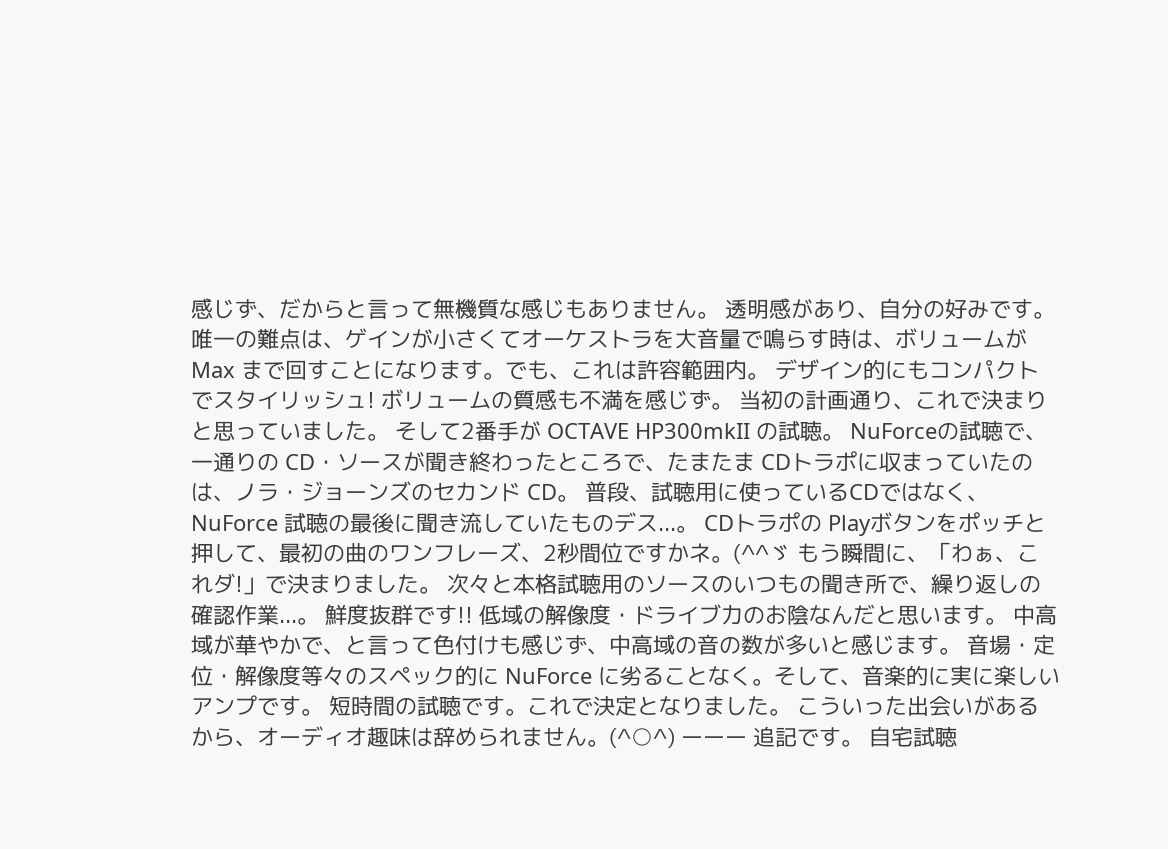感じず、だからと言って無機質な感じもありません。 透明感があり、自分の好みです。 唯一の難点は、ゲインが小さくてオーケストラを大音量で鳴らす時は、ボリュームが Max まで回すことになります。でも、これは許容範囲内。 デザイン的にもコンパクトでスタイリッシュ! ボリュームの質感も不満を感じず。 当初の計画通り、これで決まりと思っていました。 そして2番手が OCTAVE HP300mkII の試聴。 NuForceの試聴で、一通りの CD・ソースが聞き終わったところで、たまたま CDトラポに収まっていたのは、ノラ・ジョーンズのセカンド CD。 普段、試聴用に使っているCDではなく、 NuForce 試聴の最後に聞き流していたものデス...。 CDトラポの Playボタンをポッチと押して、最初の曲のワンフレーズ、2秒間位ですかネ。(^^ゞ もう瞬間に、「わぁ、これダ!」で決まりました。 次々と本格試聴用のソースのいつもの聞き所で、繰り返しの確認作業...。 鮮度抜群です!! 低域の解像度・ドライブ力のお陰なんだと思います。 中高域が華やかで、と言って色付けも感じず、中高域の音の数が多いと感じます。 音場・定位・解像度等々のスペック的に NuForce に劣ることなく。そして、音楽的に実に楽しいアンプです。 短時間の試聴です。これで決定となりました。 こういった出会いがあるから、オーディオ趣味は辞められません。(^○^) ーーー 追記です。 自宅試聴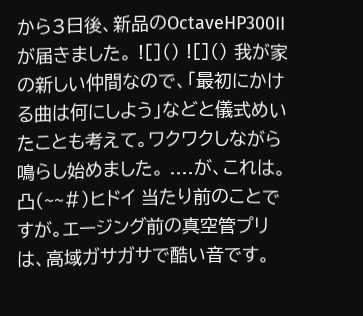から3日後、新品のOctaveHP300IIが届きました。 ![]() ![]() 我が家の新しい仲間なので、「最初にかける曲は何にしよう」などと儀式めいたことも考えて。ワクワクしながら鳴らし始めました。 ....が、これは。 凸(~~#)ヒドイ 当たり前のことですが。エージング前の真空管プリは、高域ガサガサで酷い音です。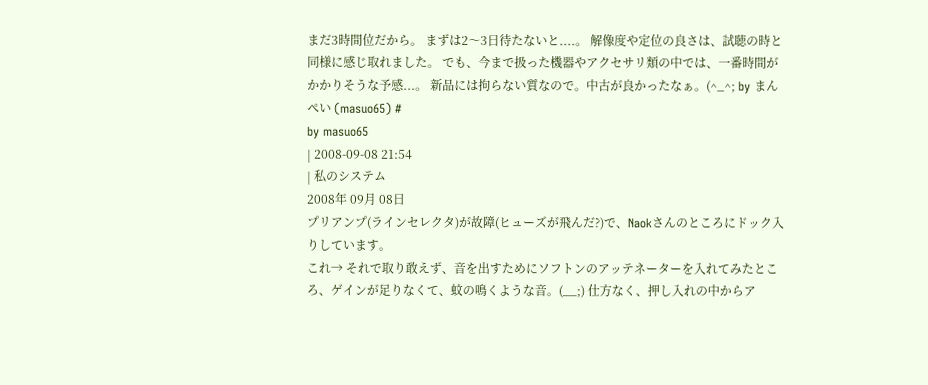まだ3時間位だから。 まずは2〜3日待たないと....。 解像度や定位の良さは、試聴の時と同様に感じ取れました。 でも、今まで扱った機器やアクセサリ類の中では、一番時間がかかりそうな予感...。 新品には拘らない質なので。中古が良かったなぁ。(^_^; by まんぺい (masuo65) #
by masuo65
| 2008-09-08 21:54
| 私のシステム
2008年 09月 08日
プリアンプ(ラインセレクタ)が故障(ヒューズが飛んだ?)で、Naokさんのところにドック入りしています。
これ→ それで取り敢えず、音を出すためにソフトンのアッテネーターを入れてみたところ、ゲインが足りなくて、蚊の鳴くような音。(__;) 仕方なく、押し入れの中からア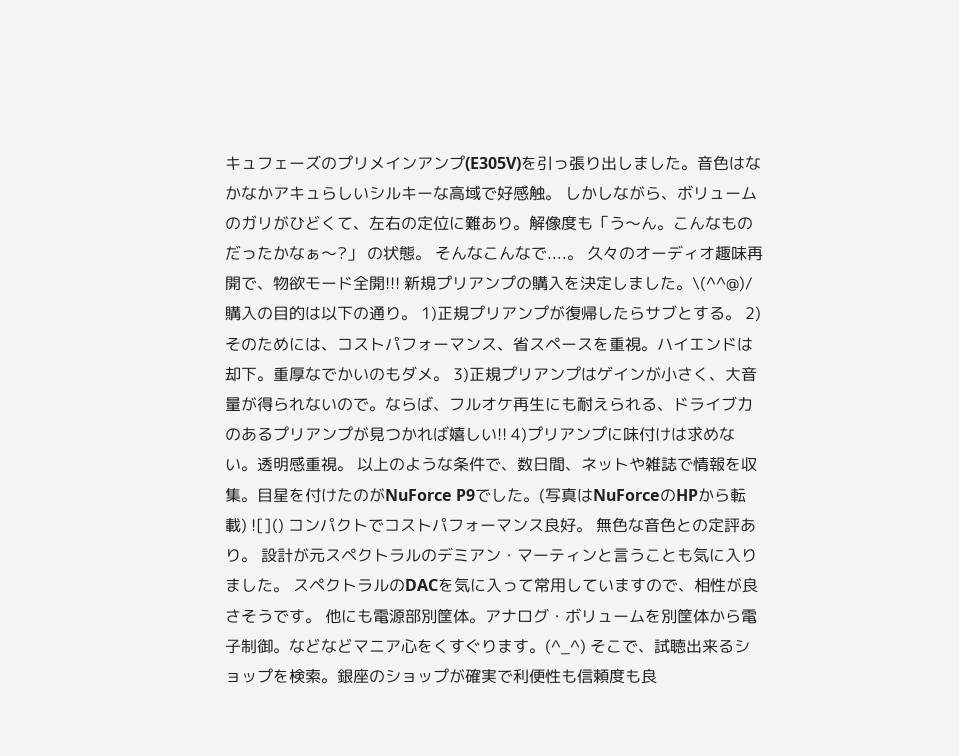キュフェーズのプリメインアンプ(E305V)を引っ張り出しました。音色はなかなかアキュらしいシルキーな高域で好感触。 しかしながら、ボリュームのガリがひどくて、左右の定位に難あり。解像度も「う〜ん。こんなものだったかなぁ〜?」 の状態。 そんなこんなで....。 久々のオーディオ趣味再開で、物欲モード全開!!! 新規プリアンプの購入を決定しました。\(^^@)/ 購入の目的は以下の通り。 1)正規プリアンプが復帰したらサブとする。 2)そのためには、コストパフォーマンス、省スペースを重視。ハイエンドは却下。重厚なでかいのもダメ。 3)正規プリアンプはゲインが小さく、大音量が得られないので。ならば、フルオケ再生にも耐えられる、ドライブ力のあるプリアンプが見つかれば嬉しい!! 4)プリアンプに味付けは求めない。透明感重視。 以上のような条件で、数日間、ネットや雑誌で情報を収集。目星を付けたのがNuForce P9でした。(写真はNuForceのHPから転載) ![]() コンパクトでコストパフォーマンス良好。 無色な音色との定評あり。 設計が元スペクトラルのデミアン・マーティンと言うことも気に入りました。 スペクトラルのDACを気に入って常用していますので、相性が良さそうです。 他にも電源部別筐体。アナログ・ボリュームを別筐体から電子制御。などなどマニア心をくすぐります。(^_^) そこで、試聴出来るショップを検索。銀座のショップが確実で利便性も信頼度も良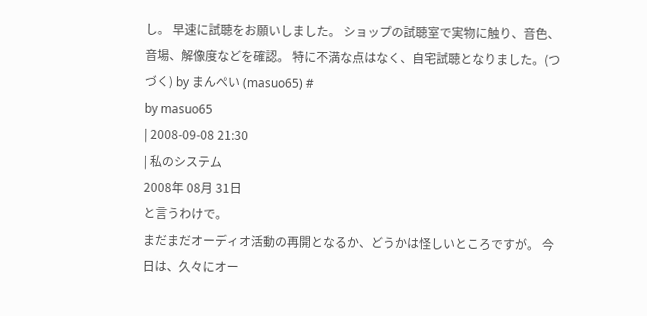し。 早速に試聴をお願いしました。 ショップの試聴室で実物に触り、音色、音場、解像度などを確認。 特に不満な点はなく、自宅試聴となりました。(つづく) by まんぺい (masuo65) #
by masuo65
| 2008-09-08 21:30
| 私のシステム
2008年 08月 31日
と言うわけで。
まだまだオーディオ活動の再開となるか、どうかは怪しいところですが。 今日は、久々にオー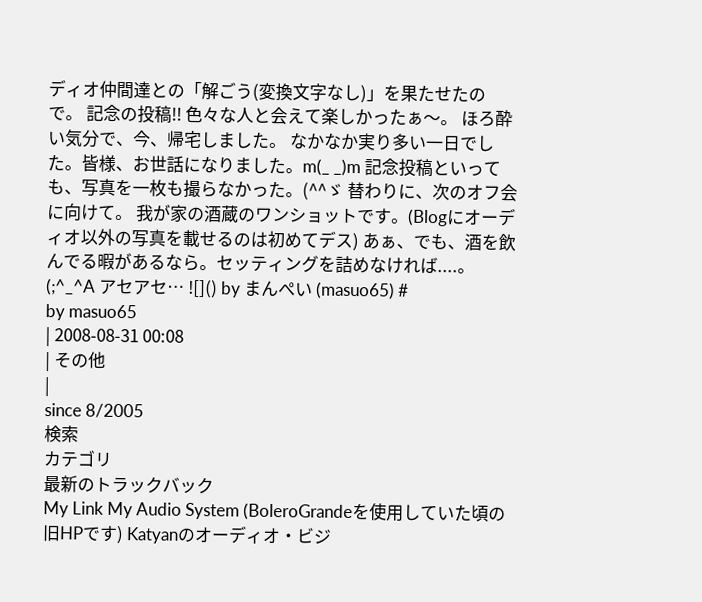ディオ仲間達との「解ごう(変換文字なし)」を果たせたので。 記念の投稿!! 色々な人と会えて楽しかったぁ〜。 ほろ酔い気分で、今、帰宅しました。 なかなか実り多い一日でした。皆様、お世話になりました。m(_ _)m 記念投稿といっても、写真を一枚も撮らなかった。(^^ゞ 替わりに、次のオフ会に向けて。 我が家の酒蔵のワンショットです。(Blogにオーディオ以外の写真を載せるのは初めてデス) あぁ、でも、酒を飲んでる暇があるなら。セッティングを詰めなければ....。(;^_^A アセアセ… ![]() by まんぺい (masuo65) #
by masuo65
| 2008-08-31 00:08
| その他
|
since 8/2005
検索
カテゴリ
最新のトラックバック
My Link My Audio System (BoleroGrandeを使用していた頃の旧HPです) Katyanのオーディオ・ビジ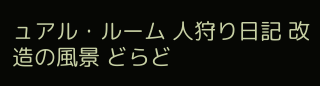ュアル・ルーム 人狩り日記 改造の風景 どらど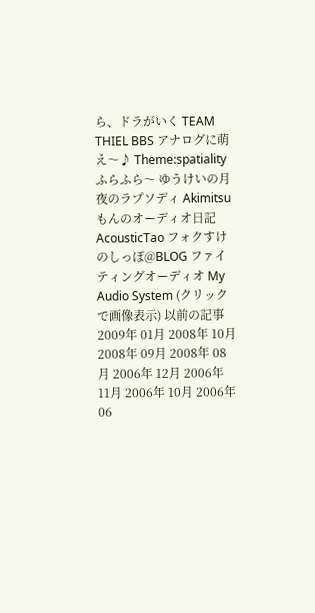ら、ドラがいく TEAM THIEL BBS アナログに萌え〜♪ Theme:spatiality ふらふら〜 ゆうけいの月夜のラプソディ Akimitsu もんのオーディオ日記 AcousticTao フォクすけのしっぽ@BLOG ファイティングオーディオ My Audio System (クリックで画像表示) 以前の記事
2009年 01月 2008年 10月 2008年 09月 2008年 08月 2006年 12月 2006年 11月 2006年 10月 2006年 06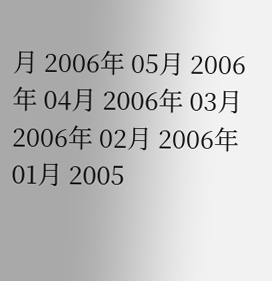月 2006年 05月 2006年 04月 2006年 03月 2006年 02月 2006年 01月 2005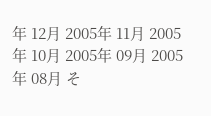年 12月 2005年 11月 2005年 10月 2005年 09月 2005年 08月 そ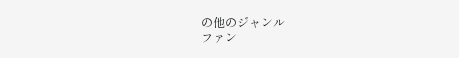の他のジャンル
ファン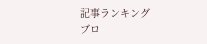記事ランキング
ブロ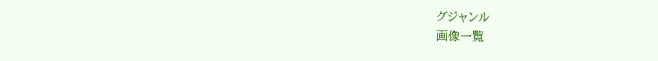グジャンル
画像一覧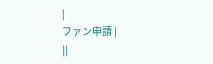|
ファン申請 |
||